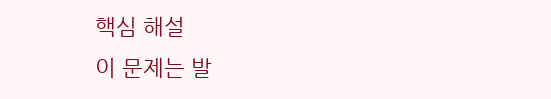핵심 해설
이 문제는 발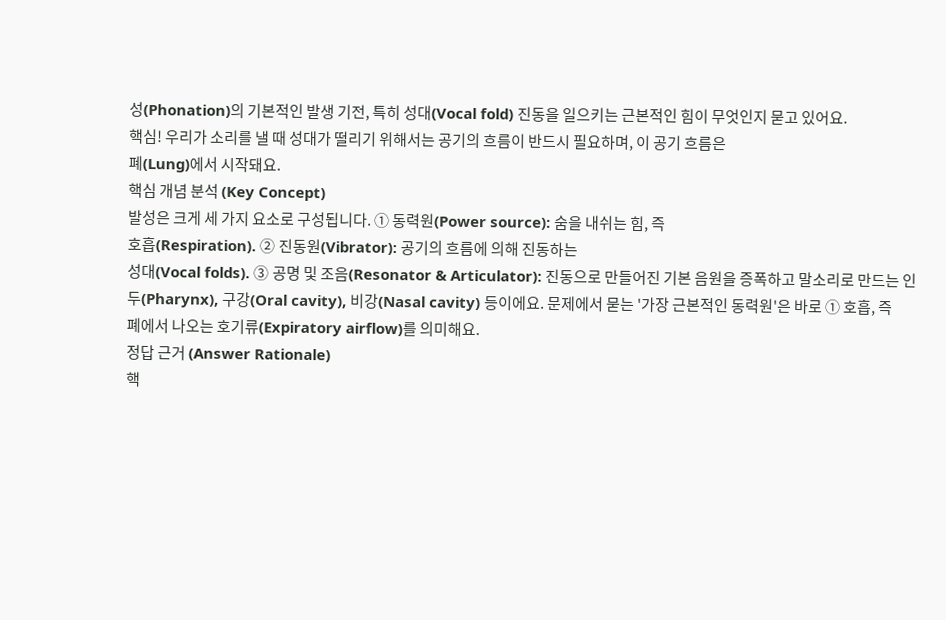성(Phonation)의 기본적인 발생 기전, 특히 성대(Vocal fold) 진동을 일으키는 근본적인 힘이 무엇인지 묻고 있어요.
핵심! 우리가 소리를 낼 때 성대가 떨리기 위해서는 공기의 흐름이 반드시 필요하며, 이 공기 흐름은
폐(Lung)에서 시작돼요.
핵심 개념 분석 (Key Concept)
발성은 크게 세 가지 요소로 구성됩니다. ① 동력원(Power source): 숨을 내쉬는 힘, 즉
호흡(Respiration). ② 진동원(Vibrator): 공기의 흐름에 의해 진동하는
성대(Vocal folds). ③ 공명 및 조음(Resonator & Articulator): 진동으로 만들어진 기본 음원을 증폭하고 말소리로 만드는 인두(Pharynx), 구강(Oral cavity), 비강(Nasal cavity) 등이에요. 문제에서 묻는 '가장 근본적인 동력원'은 바로 ① 호흡, 즉
폐에서 나오는 호기류(Expiratory airflow)를 의미해요.
정답 근거 (Answer Rationale)
핵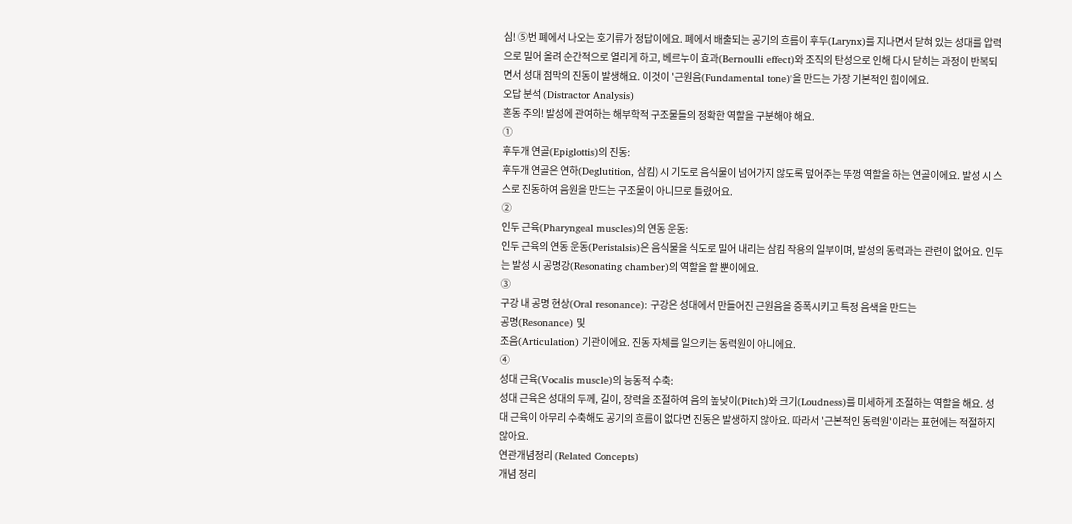심! ⑤번 폐에서 나오는 호기류가 정답이에요. 폐에서 배출되는 공기의 흐름이 후두(Larynx)를 지나면서 닫혀 있는 성대를 압력으로 밀어 올려 순간적으로 열리게 하고, 베르누이 효과(Bernoulli effect)와 조직의 탄성으로 인해 다시 닫히는 과정이 반복되면서 성대 점막의 진동이 발생해요. 이것이 '근원음(Fundamental tone)'을 만드는 가장 기본적인 힘이에요.
오답 분석 (Distractor Analysis)
혼동 주의! 발성에 관여하는 해부학적 구조물들의 정확한 역할을 구분해야 해요.
①
후두개 연골(Epiglottis)의 진동:
후두개 연골은 연하(Deglutition, 삼킴) 시 기도로 음식물이 넘어가지 않도록 덮어주는 뚜껑 역할을 하는 연골이에요. 발성 시 스스로 진동하여 음원을 만드는 구조물이 아니므로 틀렸어요.
②
인두 근육(Pharyngeal muscles)의 연동 운동:
인두 근육의 연동 운동(Peristalsis)은 음식물을 식도로 밀어 내리는 삼킴 작용의 일부이며, 발성의 동력과는 관련이 없어요. 인두는 발성 시 공명강(Resonating chamber)의 역할을 할 뿐이에요.
③
구강 내 공명 현상(Oral resonance): 구강은 성대에서 만들어진 근원음을 증폭시키고 특정 음색을 만드는
공명(Resonance) 및
조음(Articulation) 기관이에요. 진동 자체를 일으키는 동력원이 아니에요.
④
성대 근육(Vocalis muscle)의 능동적 수축:
성대 근육은 성대의 두께, 길이, 장력을 조절하여 음의 높낮이(Pitch)와 크기(Loudness)를 미세하게 조절하는 역할을 해요. 성대 근육이 아무리 수축해도 공기의 흐름이 없다면 진동은 발생하지 않아요. 따라서 '근본적인 동력원'이라는 표현에는 적절하지 않아요.
연관개념정리 (Related Concepts)
개념 정리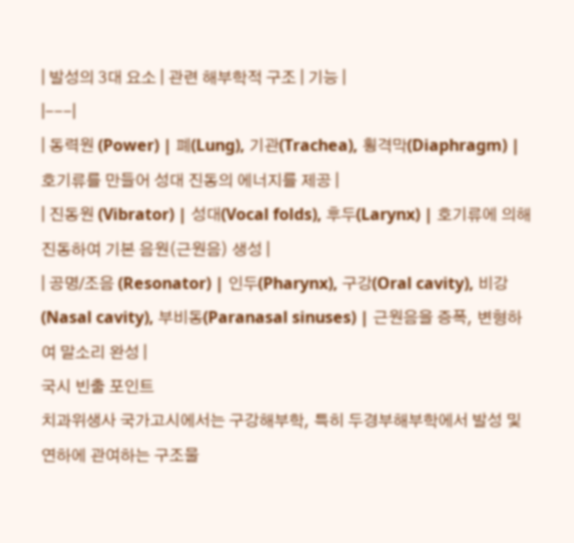| 발성의 3대 요소 | 관련 해부학적 구조 | 기능 |
|---|
| 동력원 (Power) | 폐(Lung), 기관(Trachea), 횡격막(Diaphragm) | 호기류를 만들어 성대 진동의 에너지를 제공 |
| 진동원 (Vibrator) | 성대(Vocal folds), 후두(Larynx) | 호기류에 의해 진동하여 기본 음원(근원음) 생성 |
| 공명/조음 (Resonator) | 인두(Pharynx), 구강(Oral cavity), 비강(Nasal cavity), 부비동(Paranasal sinuses) | 근원음을 증폭, 변형하여 말소리 완성 |
국시 빈출 포인트
치과위생사 국가고시에서는 구강해부학, 특히 두경부해부학에서 발성 및 연하에 관여하는 구조물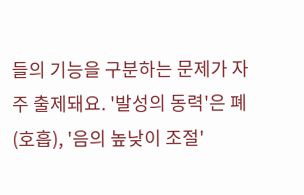들의 기능을 구분하는 문제가 자주 출제돼요. '발성의 동력'은 폐(호흡), '음의 높낮이 조절'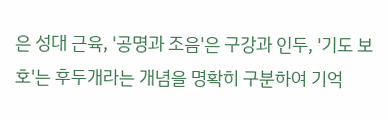은 성대 근육, '공명과 조음'은 구강과 인두, '기도 보호'는 후두개라는 개념을 명확히 구분하여 기억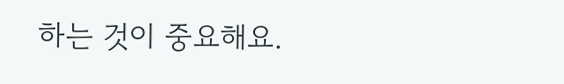하는 것이 중요해요.